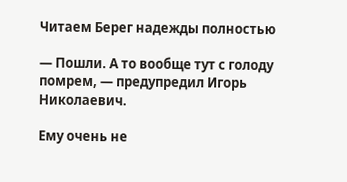Читаем Берег надежды полностью

— Пошли. А то вообще тут с голоду помрем, — предупредил Игорь Николаевич.

Ему очень не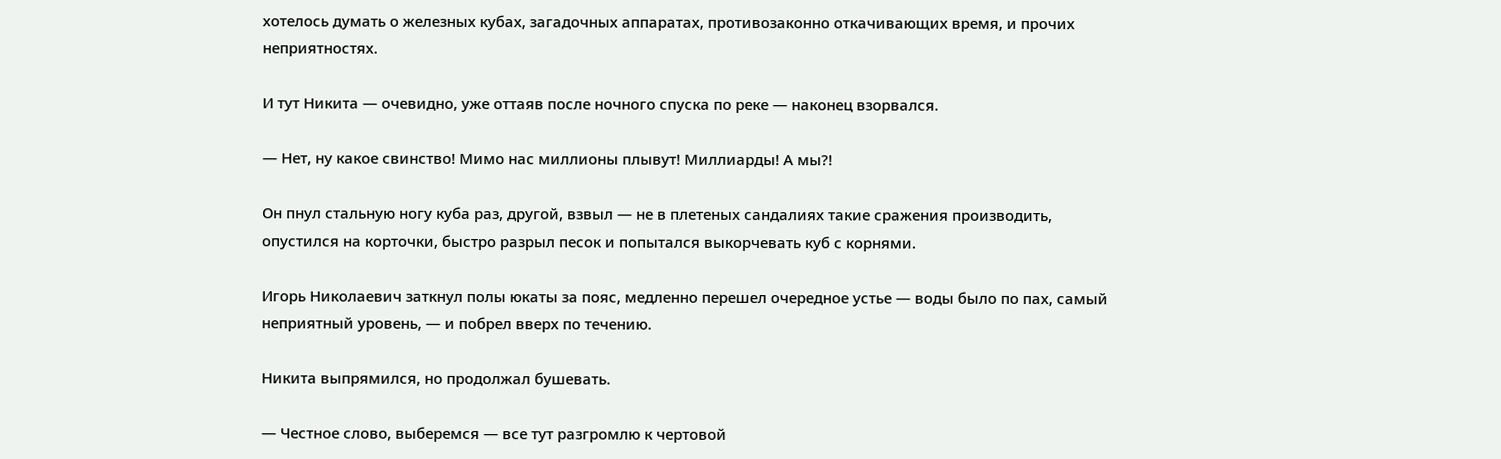хотелось думать о железных кубах, загадочных аппаратах, противозаконно откачивающих время, и прочих неприятностях.

И тут Никита — очевидно, уже оттаяв после ночного спуска по реке — наконец взорвался.

— Нет, ну какое свинство! Мимо нас миллионы плывут! Миллиарды! А мы?!

Он пнул стальную ногу куба раз, другой, взвыл — не в плетеных сандалиях такие сражения производить, опустился на корточки, быстро разрыл песок и попытался выкорчевать куб с корнями.

Игорь Николаевич заткнул полы юкаты за пояс, медленно перешел очередное устье — воды было по пах, самый неприятный уровень, — и побрел вверх по течению.

Никита выпрямился, но продолжал бушевать.

— Честное слово, выберемся — все тут разгромлю к чертовой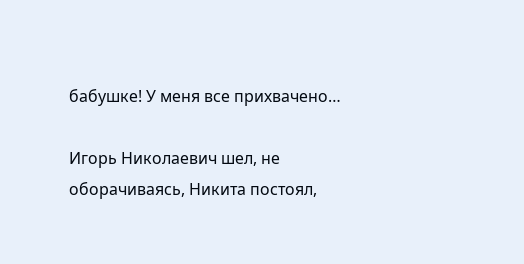бабушке! У меня все прихвачено…

Игорь Николаевич шел, не оборачиваясь, Никита постоял,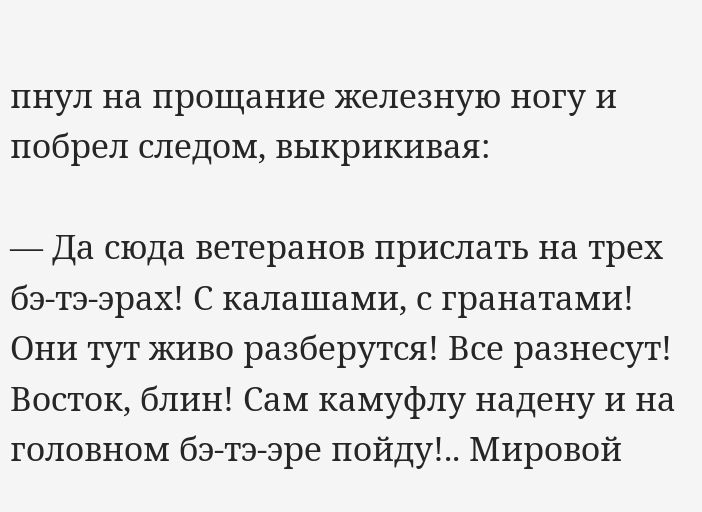пнул на прощание железную ногу и побрел следом, выкрикивая:

— Да сюда ветеранов прислать на трех бэ-тэ-эрах! С калашами, с гранатами! Они тут живо разберутся! Все разнесут! Восток, блин! Сам камуфлу надену и на головном бэ-тэ-эре пойду!.. Мировой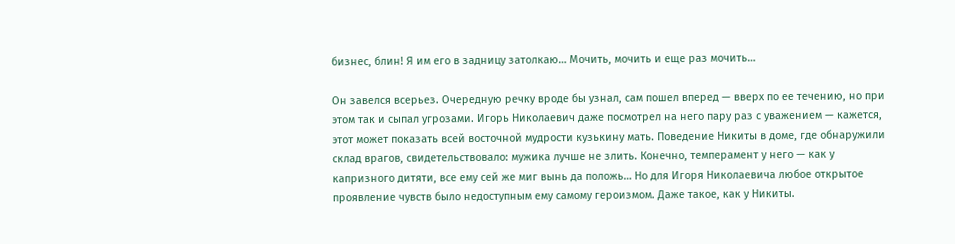бизнес, блин! Я им его в задницу затолкаю… Мочить, мочить и еще раз мочить…

Он завелся всерьез. Очередную речку вроде бы узнал, сам пошел вперед — вверх по ее течению, но при этом так и сыпал угрозами. Игорь Николаевич даже посмотрел на него пару раз с уважением — кажется, этот может показать всей восточной мудрости кузькину мать. Поведение Никиты в доме, где обнаружили склад врагов, свидетельствовало: мужика лучше не злить. Конечно, темперамент у него — как у капризного дитяти, все ему сей же миг вынь да положь… Но для Игоря Николаевича любое открытое проявление чувств было недоступным ему самому героизмом. Даже такое, как у Никиты.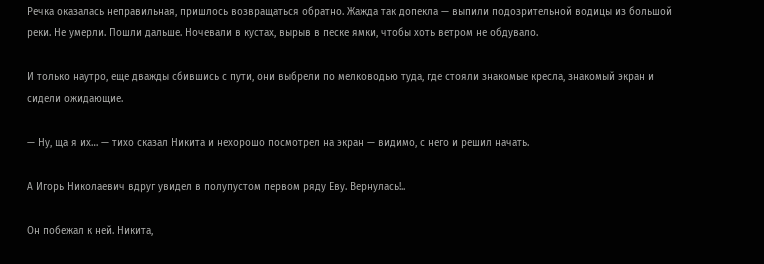Речка оказалась неправильная, пришлось возвращаться обратно. Жажда так допекла — выпили подозрительной водицы из большой реки. Не умерли. Пошли дальше. Ночевали в кустах, вырыв в песке ямки, чтобы хоть ветром не обдувало.

И только наутро, еще дважды сбившись с пути, они выбрели по мелководью туда, где стояли знакомые кресла, знакомый экран и сидели ожидающие.

— Ну, ща я их… — тихо сказал Никита и нехорошо посмотрел на экран — видимо, с него и решил начать.

А Игорь Николаевич вдруг увидел в полупустом первом ряду Еву. Вернулась!..

Он побежал к ней. Никита,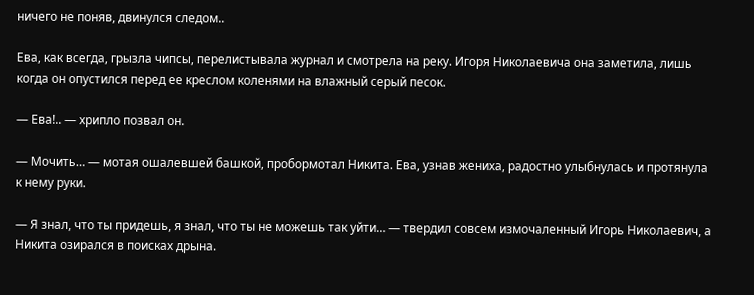ничего не поняв, двинулся следом..

Ева, как всегда, грызла чипсы, перелистывала журнал и смотрела на реку. Игоря Николаевича она заметила, лишь когда он опустился перед ее креслом коленями на влажный серый песок.

— Ева!.. — хрипло позвал он.

— Мочить… — мотая ошалевшей башкой, пробормотал Никита. Ева, узнав жениха, радостно улыбнулась и протянула к нему руки.

— Я знал, что ты придешь, я знал, что ты не можешь так уйти… — твердил совсем измочаленный Игорь Николаевич, а Никита озирался в поисках дрына.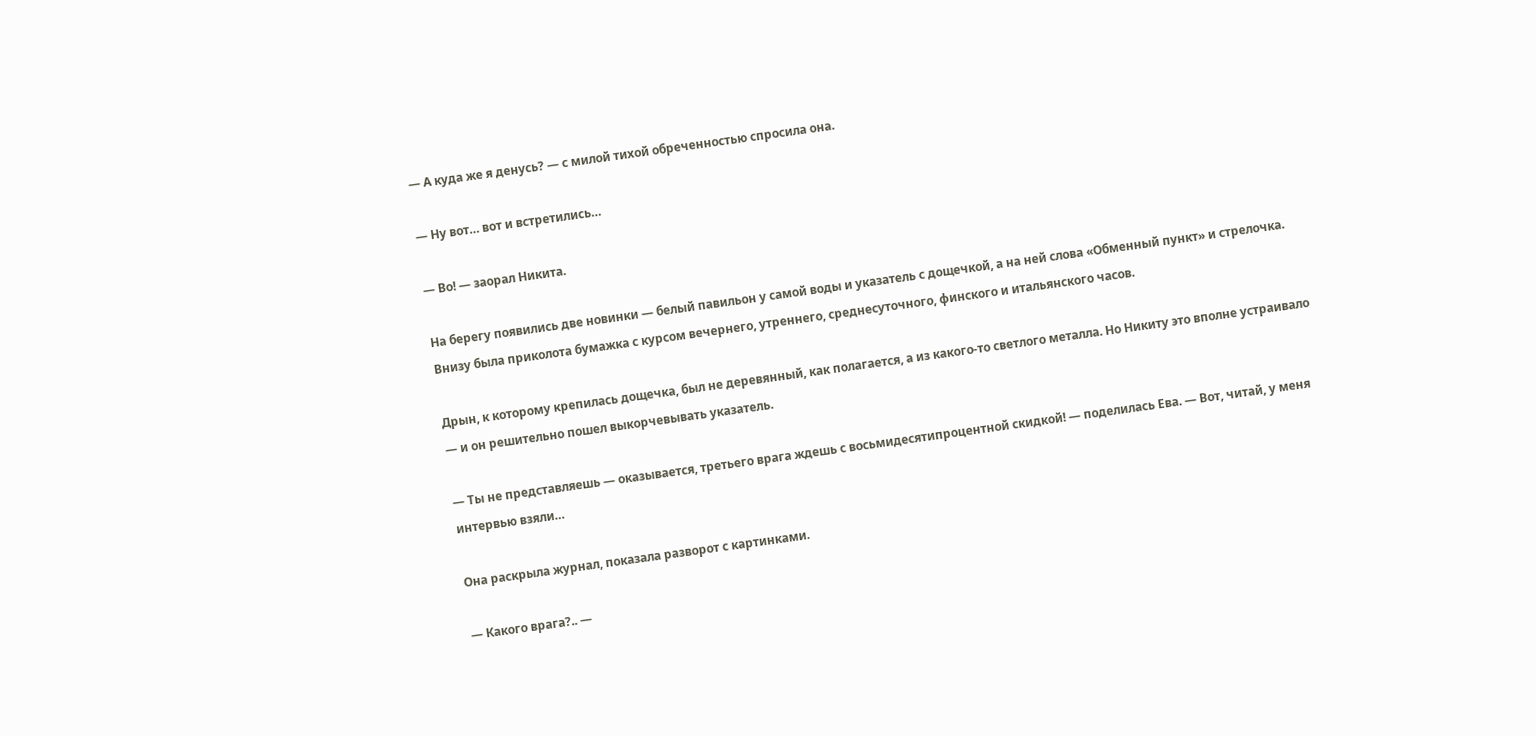— А куда же я денусь? — с милой тихой обреченностью спросила она.

— Ну вот… вот и встретились…

— Во! — заорал Никита.

На берегу появились две новинки — белый павильон у самой воды и указатель с дощечкой, а на ней слова «Обменный пункт» и стрелочка. Внизу была приколота бумажка с курсом вечернего, утреннего, среднесуточного, финского и итальянского часов.

Дрын, к которому крепилась дощечка, был не деревянный, как полагается, а из какого-то светлого металла. Но Никиту это вполне устраивало — и он решительно пошел выкорчевывать указатель.

— Ты не представляешь — оказывается, третьего врага ждешь с восьмидесятипроцентной скидкой! — поделилась Ева. — Вот, читай, у меня интервью взяли…

Она раскрыла журнал, показала разворот с картинками.

— Какого врага?.. —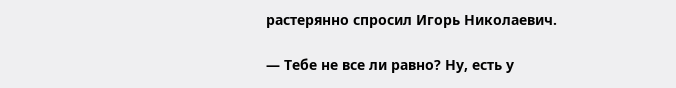растерянно спросил Игорь Николаевич.

— Тебе не все ли равно? Ну, есть у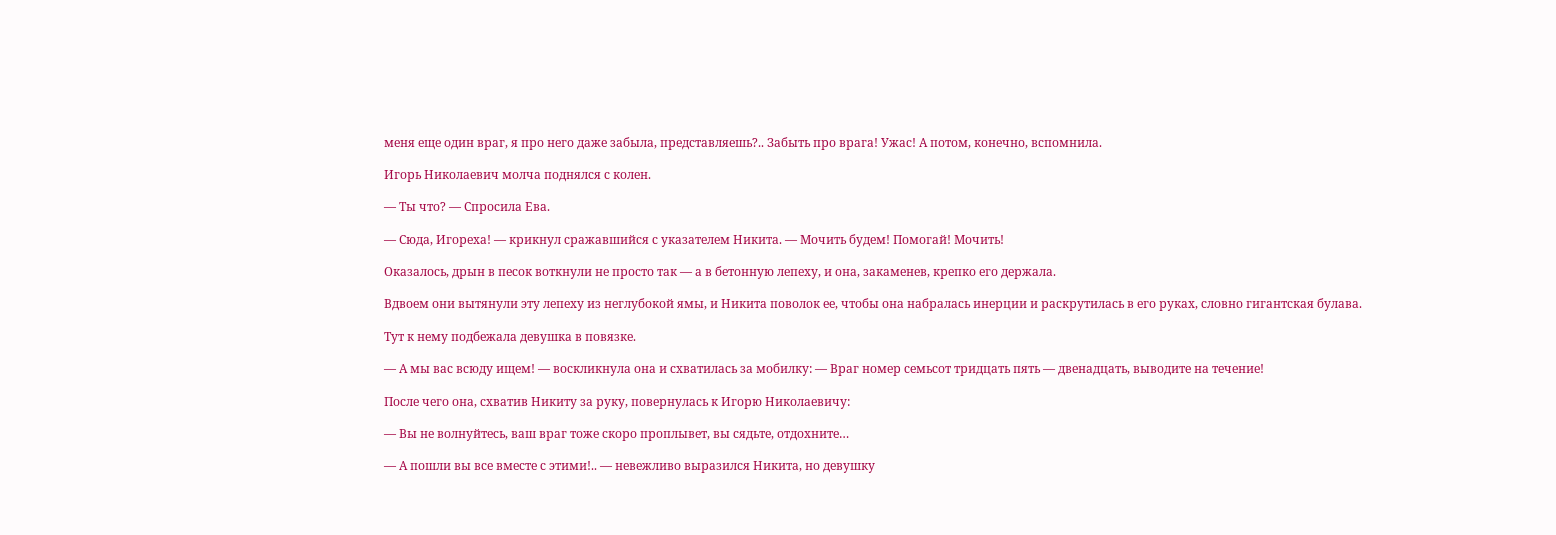меня еще один враг, я про него даже забыла, представляешь?.. Забыть про врага! Ужас! А потом, конечно, вспомнила.

Игорь Николаевич молча поднялся с колен.

— Ты что? — Спросила Ева.

— Сюда, Игореха! — крикнул сражавшийся с указателем Никита. — Мочить будем! Помогай! Мочить!

Оказалось, дрын в песок воткнули не просто так — а в бетонную лепеху, и она, закаменев, крепко его держала.

Вдвоем они вытянули эту лепеху из неглубокой ямы, и Никита поволок ее, чтобы она набралась инерции и раскрутилась в его руках, словно гигантская булава.

Тут к нему подбежала девушка в повязке.

— А мы вас всюду ищем! — воскликнула она и схватилась за мобилку: — Враг номер семьсот тридцать пять — двенадцать, выводите на течение!

После чего она, схватив Никиту за руку, повернулась к Игорю Николаевичу:

— Вы не волнуйтесь, ваш враг тоже скоро проплывет, вы сядьте, отдохните…

— А пошли вы все вместе с этими!.. — невежливо выразился Никита, но девушку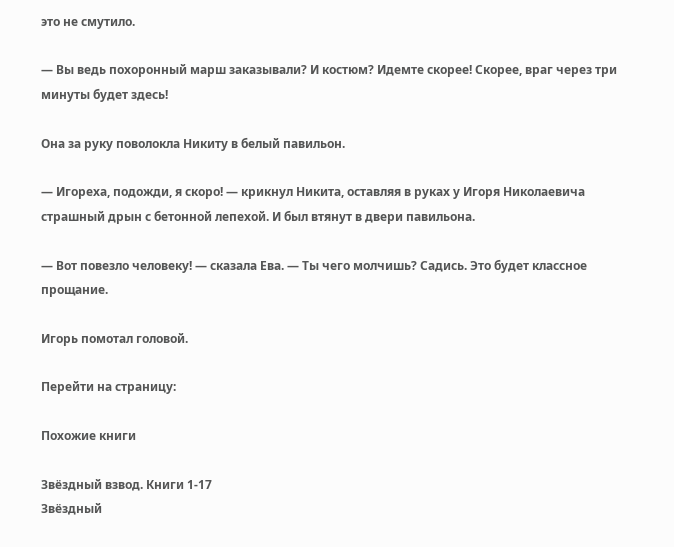это не смутило.

— Вы ведь похоронный марш заказывали? И костюм? Идемте скорее! Скорее, враг через три минуты будет здесь!

Она за руку поволокла Никиту в белый павильон.

— Игореха, подожди, я скоро! — крикнул Никита, оставляя в руках у Игоря Николаевича страшный дрын с бетонной лепехой. И был втянут в двери павильона.

— Вот повезло человеку! — сказала Ева. — Ты чего молчишь? Садись. Это будет классное прощание.

Игорь помотал головой.

Перейти на страницу:

Похожие книги

Звёздный взвод. Книги 1-17
Звёздный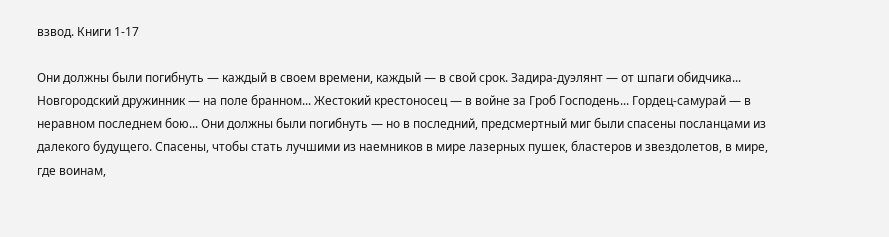взвод. Книги 1-17

Они должны были погибнуть — каждый в своем времени, каждый — в свой срок. Задира-дуэлянт — от шпаги обидчика... Новгородский дружинник — на поле бранном... Жестокий крестоносец — в войне за Гроб Господень... Гордец-самурай — в неравном последнем бою... Они должны были погибнуть — но в последний, предсмертный миг были спасены посланцами из далекого будущего. Спасены, чтобы стать лучшими из наемников в мире лазерных пушек, бластеров и звездолетов, в мире, где воинам,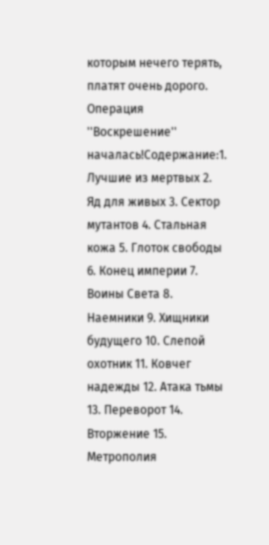которым нечего терять, платят очень дорого. Операция ''Воскрешение'' началась!Содержание:1. Лучшие из мертвых 2. Яд для живых 3. Сектор мутантов 4. Стальная кожа 5. Глоток свободы 6. Конец империи 7. Воины Света 8. Наемники 9. Хищники будущего 10. Слепой охотник 11. Ковчег надежды 12. Атака тьмы 13. Переворот 14. Вторжение 15. Метрополия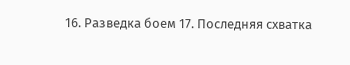16. Разведка боем 17. Последняя схватка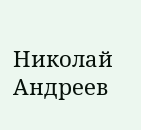Николай Андреев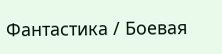Фантастика / Боевая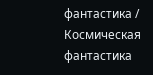фантастика / Космическая фантастика